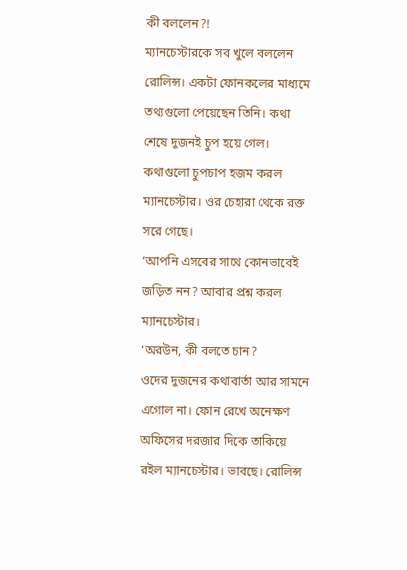কী বললেন?!
ম্যানচেস্টারকে সব খুলে বললেন রোলিন্স। একটা ফোনকলের মাধ্যমে তথ্যগুলো পেয়েছেন তিনি। কথা শেষে দুজনই চুপ হয়ে গেল। কথাগুলো চুপচাপ হজম করল ম্যানচেস্টার। ওর চেহারা থেকে রক্ত সরে গেছে।
‘আপনি এসবের সাথে কোনভাবেই জড়িত নন? আবার প্রশ্ন করল ম্যানচেস্টার।
‘অরউন, কী বলতে চান?
ওদের দুজনের কথাবার্তা আর সামনে এগোল না। ফোন রেখে অনেক্ষণ অফিসের দরজার দিকে তাকিয়ে রইল ম্যানচেস্টার। ভাবছে। রোলিন্স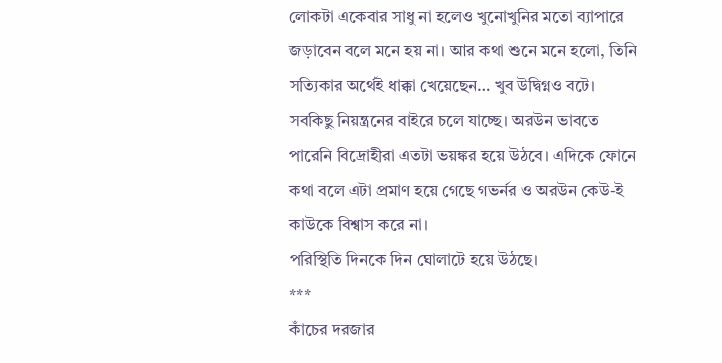লোকটা একেবার সাধু না হলেও খুনোখুনির মতো ব্যাপারে জড়াবেন বলে মনে হয় না। আর কথা শুনে মনে হলো, তিনি সত্যিকার অর্থেই ধাক্কা খেয়েছেন… খুব উদ্বিগ্নও বটে।
সবকিছু নিয়ন্ত্রনের বাইরে চলে যাচ্ছে। অরউন ভাবতে পারেনি বিদ্রোহীরা এতটা ভয়ঙ্কর হয়ে উঠবে। এদিকে ফোনে কথা বলে এটা প্রমাণ হয়ে গেছে গভর্নর ও অরউন কেউ-ই কাউকে বিশ্বাস করে না।
পরিস্থিতি দিনকে দিন ঘোলাটে হয়ে উঠছে।
***
কাঁচের দরজার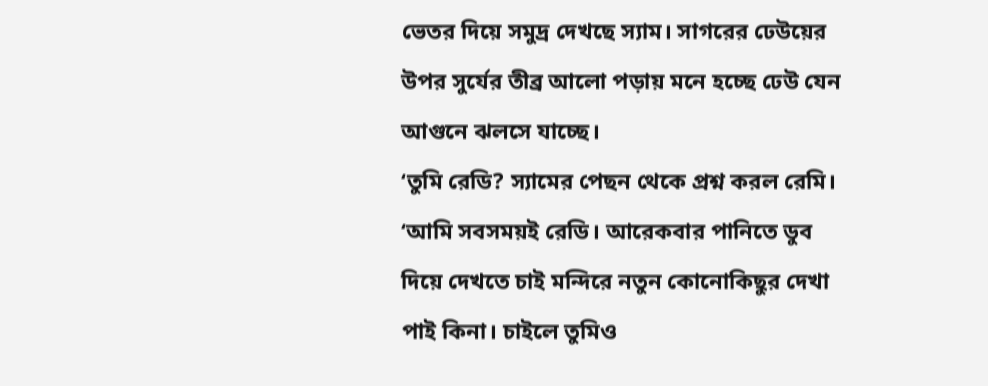ভেতর দিয়ে সমুদ্র দেখছে স্যাম। সাগরের ঢেউয়ের উপর সুর্যের তীব্র আলো পড়ায় মনে হচ্ছে ঢেউ যেন আগুনে ঝলসে যাচ্ছে।
‘তুমি রেডি? স্যামের পেছন থেকে প্রশ্ন করল রেমি।
‘আমি সবসময়ই রেডি। আরেকবার পানিতে ডুব দিয়ে দেখতে চাই মন্দিরে নতুন কোনোকিছুর দেখা পাই কিনা। চাইলে তুমিও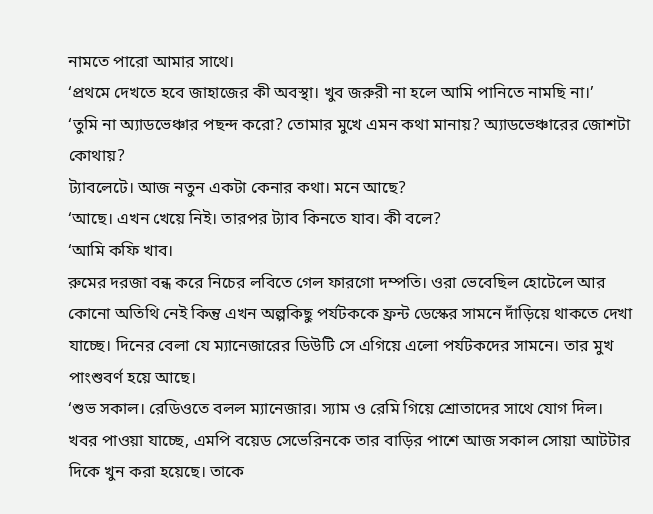নামতে পারো আমার সাথে।
‘প্রথমে দেখতে হবে জাহাজের কী অবস্থা। খুব জরুরী না হলে আমি পানিতে নামছি না।’
‘তুমি না অ্যাডভেঞ্চার পছন্দ করো? তোমার মুখে এমন কথা মানায়? অ্যাডভেঞ্চারের জোশটা কোথায়?
ট্যাবলেটে। আজ নতুন একটা কেনার কথা। মনে আছে?
‘আছে। এখন খেয়ে নিই। তারপর ট্যাব কিনতে যাব। কী বলে?
‘আমি কফি খাব।
রুমের দরজা বন্ধ করে নিচের লবিতে গেল ফারগো দম্পতি। ওরা ভেবেছিল হোটেলে আর কোনো অতিথি নেই কিন্তু এখন অল্পকিছু পর্যটককে ফ্রন্ট ডেস্কের সামনে দাঁড়িয়ে থাকতে দেখা যাচ্ছে। দিনের বেলা যে ম্যানেজারের ডিউটি সে এগিয়ে এলো পর্যটকদের সামনে। তার মুখ পাংশুবর্ণ হয়ে আছে।
‘শুভ সকাল। রেডিওতে বলল ম্যানেজার। স্যাম ও রেমি গিয়ে শ্রোতাদের সাথে যোগ দিল।
খবর পাওয়া যাচ্ছে, এমপি বয়েড সেভেরিনকে তার বাড়ির পাশে আজ সকাল সোয়া আটটার দিকে খুন করা হয়েছে। তাকে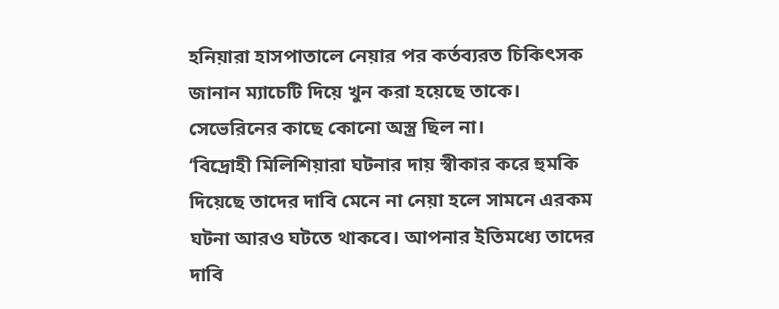হনিয়ারা হাসপাতালে নেয়ার পর কর্তব্যরত চিকিৎসক জানান ম্যাচেটি দিয়ে খুন করা হয়েছে তাকে। সেভেরিনের কাছে কোনো অস্ত্র ছিল না।
‘বিদ্রোহী মিলিশিয়ারা ঘটনার দায় স্বীকার করে হুমকি দিয়েছে তাদের দাবি মেনে না নেয়া হলে সামনে এরকম ঘটনা আরও ঘটতে থাকবে। আপনার ইতিমধ্যে তাদের দাবি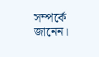সম্পর্কে জানেন।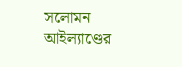সলোমন আইল্যাণ্ডের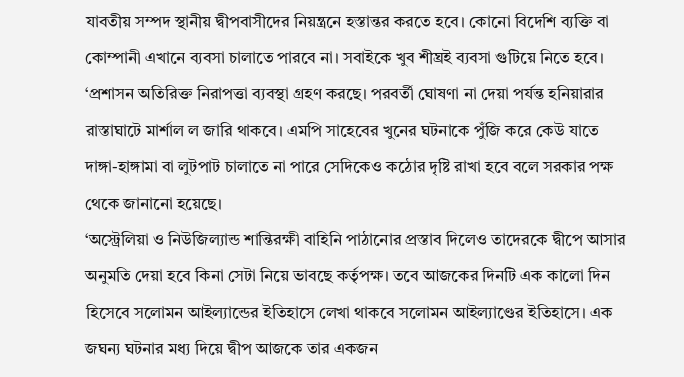যাবতীয় সম্পদ স্থানীয় দ্বীপবাসীদের নিয়ন্ত্রনে হস্তান্তর করতে হবে। কোনো বিদেশি ব্যক্তি বা কোম্পানী এখানে ব্যবসা চালাতে পারবে না। সবাইকে খুব শীঘ্রই ব্যবসা গুটিয়ে নিতে হবে।
‘প্রশাসন অতিরিক্ত নিরাপত্তা ব্যবস্থা গ্রহণ করছে। পরবর্তী ঘোষণা না দেয়া পর্যন্ত হনিয়ারার রাস্তাঘাটে মার্শাল ল জারি থাকবে। এমপি সাহেবের খুনের ঘটনাকে পুঁজি করে কেউ যাতে দাঙ্গা-হাঙ্গামা বা লুটপাট চালাতে না পারে সেদিকেও কঠোর দৃষ্টি রাখা হবে বলে সরকার পক্ষ থেকে জানানো হয়েছে।
‘অস্ট্রেলিয়া ও নিউজিল্যান্ড শান্তিরক্ষী বাহিনি পাঠানোর প্রস্তাব দিলেও তাদেরকে দ্বীপে আসার অনুমতি দেয়া হবে কিনা সেটা নিয়ে ভাবছে কর্তৃপক্ষ। তবে আজকের দিনটি এক কালো দিন হিসেবে সলোমন আইল্যান্ডের ইতিহাসে লেখা থাকবে সলোমন আইল্যাণ্ডের ইতিহাসে। এক জঘন্য ঘটনার মধ্য দিয়ে দ্বীপ আজকে তার একজন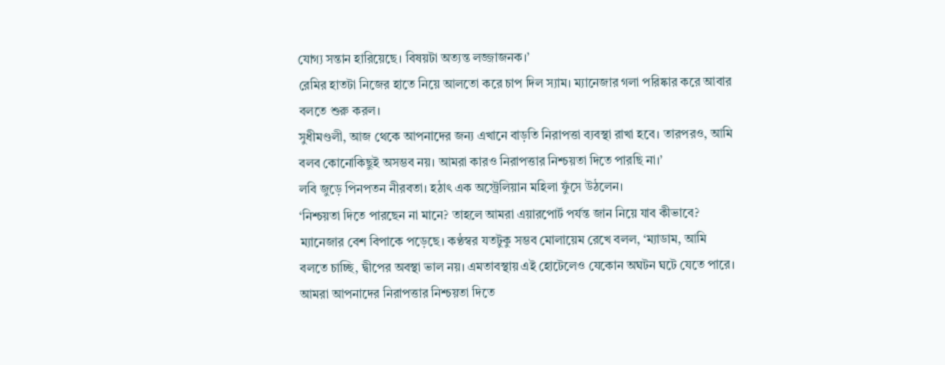যোগ্য সন্তান হারিয়েছে। বিষয়টা অত্যন্ত লজ্জাজনক।’
রেমির হাতটা নিজের হাতে নিয়ে আলতো করে চাপ দিল স্যাম। ম্যানেজার গলা পরিষ্কার করে আবার বলতে শুরু করল।
সুধীমণ্ডলী, আজ থেকে আপনাদের জন্য এখানে বাড়তি নিরাপত্তা ব্যবস্থা রাখা হবে। তারপরও, আমি বলব কোনোকিছুই অসম্ভব নয়। আমরা কারও নিরাপত্তার নিশ্চয়তা দিতে পারছি না।’
লবি জুড়ে পিনপতন নীরবতা। হঠাৎ এক অস্ট্রেলিয়ান মহিলা ফুঁসে উঠলেন।
‘নিশ্চয়তা দিতে পারছেন না মানে? তাহলে আমরা এয়ারপোর্ট পর্যন্ত জান নিয়ে যাব কীভাবে?
ম্যানেজার বেশ বিপাকে পড়েছে। কণ্ঠস্বর যতটুকু সম্ভব মোলায়েম রেখে বলল, ‘ম্যাডাম, আমি বলতে চাচ্ছি, দ্বীপের অবস্থা ভাল নয়। এমতাবস্থায় এই হোটেলেও যেকোন অঘটন ঘটে যেতে পারে। আমরা আপনাদের নিরাপত্তার নিশ্চয়তা দিতে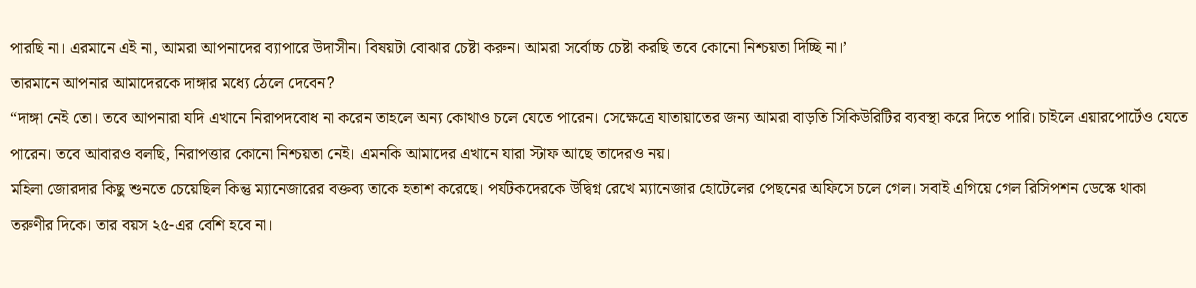পারছি না। এরমানে এই না, আমরা আপনাদের ব্যাপারে উদাসীন। বিষয়টা বোঝার চেষ্টা করুন। আমরা সর্বোচ্চ চেষ্টা করছি তবে কোনো নিশ্চয়তা দিচ্ছি না।’
তারমানে আপনার আমাদেরকে দাঙ্গার মধ্যে ঠেলে দেবেন?
“দাঙ্গা নেই তো। তবে আপনারা যদি এখানে নিরাপদবোধ না করেন তাহলে অন্য কোথাও চলে যেতে পারেন। সেক্ষেত্রে যাতায়াতের জন্য আমরা বাড়তি সিকিউরিটির ব্যবস্থা করে দিতে পারি। চাইলে এয়ারপোর্টেও যেতে পারেন। তবে আবারও বলছি, নিরাপত্তার কোনো নিশ্চয়তা নেই। এমনকি আমাদের এখানে যারা স্টাফ আছে তাদেরও নয়।
মহিলা জোরদার কিছু শুনতে চেয়েছিল কিন্তু ম্যানেজারের বক্তব্য তাকে হতাশ করেছে। পর্যটকদেরকে উদ্বিগ্ন রেখে ম্যানেজার হোটেলের পেছনের অফিসে চলে গেল। সবাই এগিয়ে গেল রিসিপশন ডেস্কে থাকা তরুণীর দিকে। তার বয়স ২৫-এর বেশি হবে না।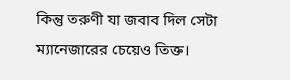কিন্তু তরুণী যা জবাব দিল সেটা ম্যানেজারের চেয়েও তিক্ত।